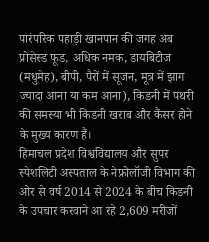पारंपरिक पहाड़ी खानपान की जगह अब प्रोसेस्ड फूड, अधिक नमक, डायबिटीज (मधुमेह), बीपी, पैरों में सूजन, मूत्र में झाग ज्यादा आना या कम आना), किडनी में पथरी की समस्या भी किडनी खराब और कैंसर होने के मुख्य कारण हैं।
हिमाचल प्रदेश विश्वविद्यालय और सुपर स्पेशलिटी अस्पताल के नेफ्रोलॉजी विभाग की ओर से वर्ष 2014 से 2024 के बीच किडनी के उपचार करवाने आ रहे 2,609 मरीजों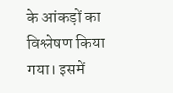के आंकड़ों का विश्लेषण किया गया। इसमें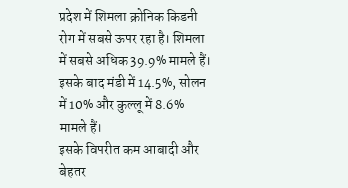प्रदेश में शिमला क्रोनिक किडनी रोग में सबसे ऊपर रहा है। शिमला में सबसे अधिक 39.9% मामले हैं। इसके बाद मंडी में 14.5%, सोलन में 10% और कुल्लू में 8.6% मामले हैं।
इसके विपरीत कम आबादी और बेहतर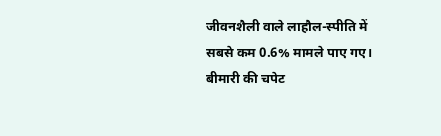जीवनशैली वाले लाहौल-स्पीति में सबसे कम 0.6% मामले पाए गए। बीमारी की चपेट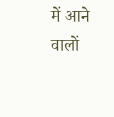में आने वालों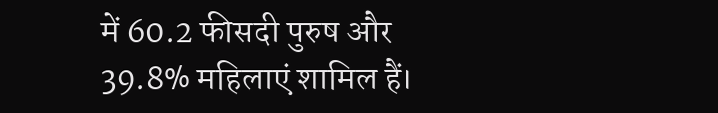में 60.2 फीसदी पुरुष और 39.8% महिलाएं शामिल हैं।